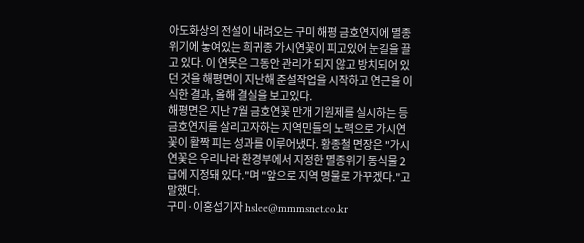아도화상의 전설이 내려오는 구미 해평 금호연지에 멸종위기에 놓여있는 희귀종 가시연꽃이 피고있어 눈길을 끌고 있다. 이 연못은 그동안 관리가 되지 않고 방치되어 있던 것을 해평면이 지난해 준설작업을 시작하고 연근을 이식한 결과, 올해 결실을 보고있다.
해평면은 지난 7월 금호연꽃 만개 기원제를 실시하는 등 금호연지를 살리고자하는 지역민들의 노력으로 가시연꽃이 활짝 피는 성과를 이루어냈다. 황종철 면장은 "가시연꽃은 우리나라 환경부에서 지정한 멸종위기 동식물 2급에 지정돼 있다."며 "앞으로 지역 명물로 가꾸겠다."고 말했다.
구미·이홍섭기자 hslee@mmmsnet.co.kr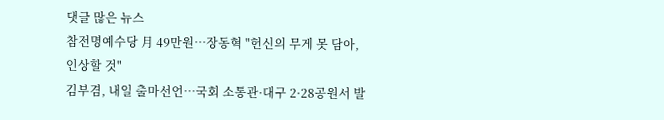댓글 많은 뉴스
참전명예수당 月 49만원…장동혁 "헌신의 무게 못 담아, 인상할 것"
김부겸, 내일 출마선언…국회 소통관·대구 2·28공원서 발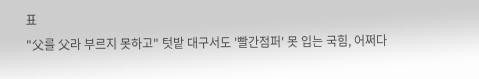표
"父를 父라 부르지 못하고" 텃밭 대구서도 '빨간점퍼' 못 입는 국힘, 어쩌다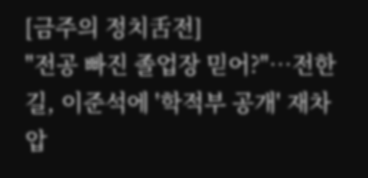[금주의 정치舌전]
"전공 빠진 졸업장 믿어?"…전한길, 이준석에 '학적부 공개' 재차 압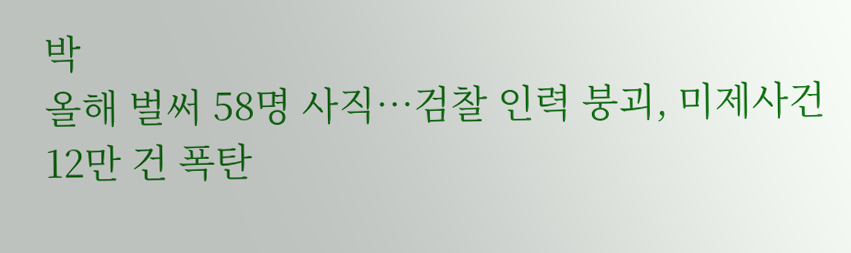박
올해 벌써 58명 사직…검찰 인력 붕괴, 미제사건 12만 건 폭탄